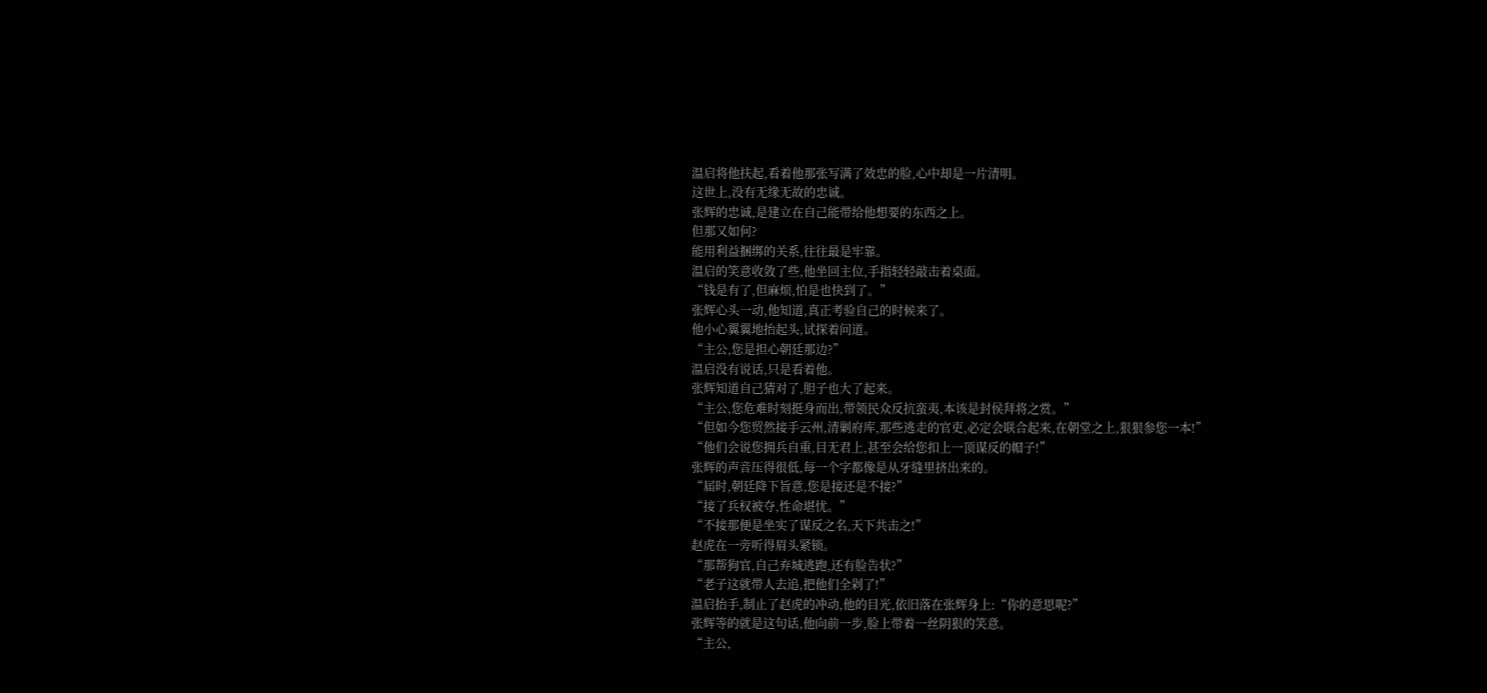温启将他扶起,看着他那张写满了效忠的脸,心中却是一片清明。
这世上,没有无缘无故的忠诚。
张辉的忠诚,是建立在自己能带给他想要的东西之上。
但那又如何?
能用利益捆绑的关系,往往最是牢靠。
温启的笑意收敛了些,他坐回主位,手指轻轻敲击着桌面。
“钱是有了,但麻烦,怕是也快到了。”
张辉心头一动,他知道,真正考验自己的时候来了。
他小心翼翼地抬起头,试探着问道。
“主公,您是担心朝廷那边?”
温启没有说话,只是看着他。
张辉知道自己猜对了,胆子也大了起来。
“主公,您危难时刻挺身而出,带领民众反抗蛮夷,本该是封侯拜将之赏。”
“但如今您贸然接手云州,清剿府库,那些逃走的官吏,必定会联合起来,在朝堂之上,狠狠参您一本!”
“他们会说您拥兵自重,目无君上,甚至会给您扣上一顶谋反的帽子!”
张辉的声音压得很低,每一个字都像是从牙缝里挤出来的。
“届时,朝廷降下旨意,您是接还是不接?”
“接了兵权被夺,性命堪忧。”
“不接那便是坐实了谋反之名,天下共击之!”
赵虎在一旁听得眉头紧锁。
“那帮狗官,自己弃城逃跑,还有脸告状?”
“老子这就带人去追,把他们全剁了!”
温启抬手,制止了赵虎的冲动,他的目光,依旧落在张辉身上:“你的意思呢?”
张辉等的就是这句话,他向前一步,脸上带着一丝阴狠的笑意。
“主公,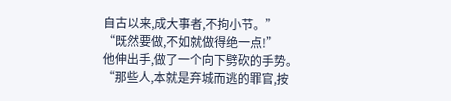自古以来,成大事者,不拘小节。”
“既然要做,不如就做得绝一点!”
他伸出手,做了一个向下劈砍的手势。
“那些人,本就是弃城而逃的罪官,按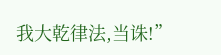我大乾律法,当诛!”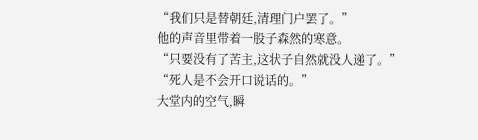“我们只是替朝廷,清理门户罢了。”
他的声音里带着一股子森然的寒意。
“只要没有了苦主,这状子自然就没人递了。”
“死人是不会开口说话的。”
大堂内的空气,瞬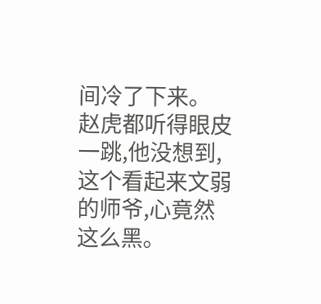间冷了下来。
赵虎都听得眼皮一跳,他没想到,这个看起来文弱的师爷,心竟然这么黑。